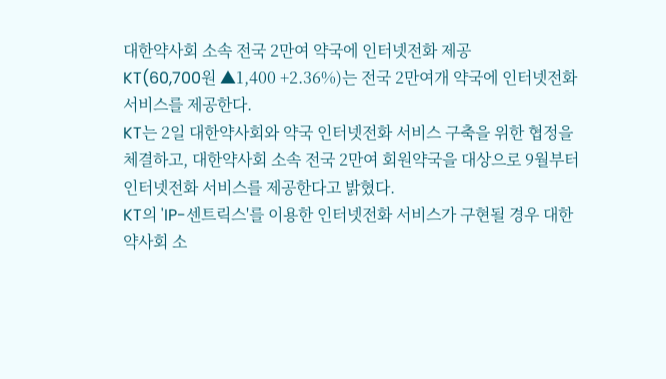대한약사회 소속 전국 2만여 약국에 인터넷전화 제공
KT(60,700원 ▲1,400 +2.36%)는 전국 2만여개 약국에 인터넷전화 서비스를 제공한다.
KT는 2일 대한약사회와 약국 인터넷전화 서비스 구축을 위한 협정을 체결하고, 대한약사회 소속 전국 2만여 회원약국을 대상으로 9월부터 인터넷전화 서비스를 제공한다고 밝혔다.
KT의 'IP-센트릭스'를 이용한 인터넷전화 서비스가 구현될 경우 대한약사회 소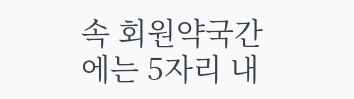속 회원약국간에는 5자리 내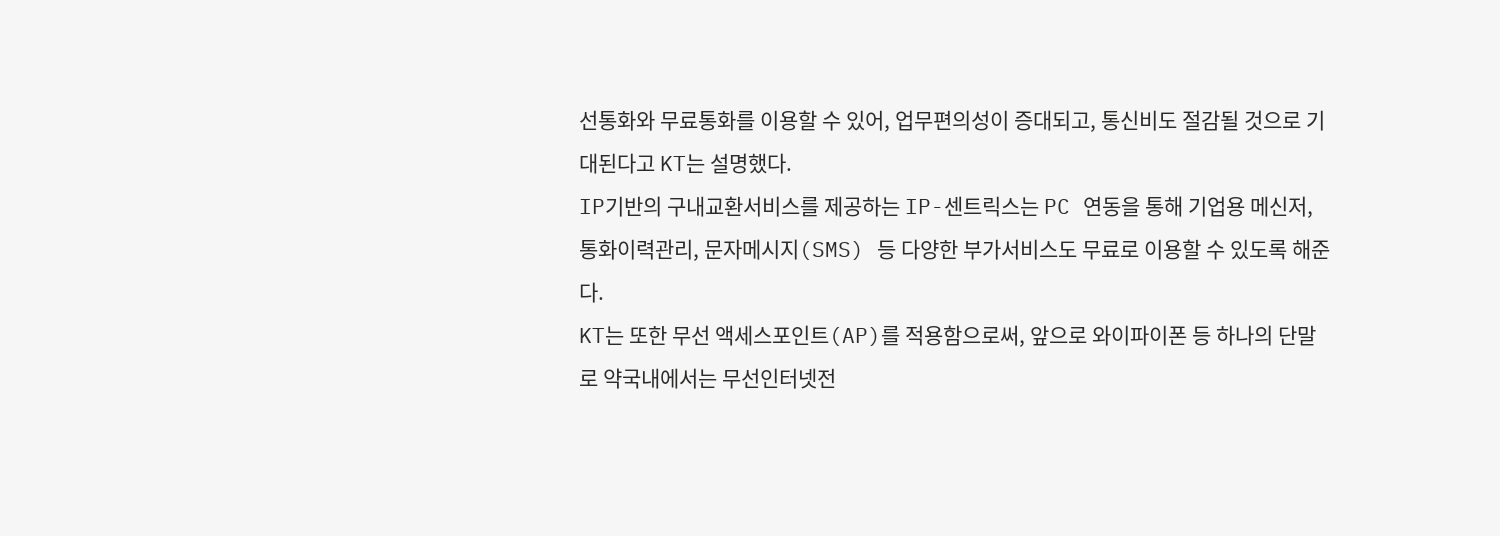선통화와 무료통화를 이용할 수 있어, 업무편의성이 증대되고, 통신비도 절감될 것으로 기대된다고 KT는 설명했다.
IP기반의 구내교환서비스를 제공하는 IP-센트릭스는 PC 연동을 통해 기업용 메신저, 통화이력관리, 문자메시지(SMS) 등 다양한 부가서비스도 무료로 이용할 수 있도록 해준다.
KT는 또한 무선 액세스포인트(AP)를 적용함으로써, 앞으로 와이파이폰 등 하나의 단말로 약국내에서는 무선인터넷전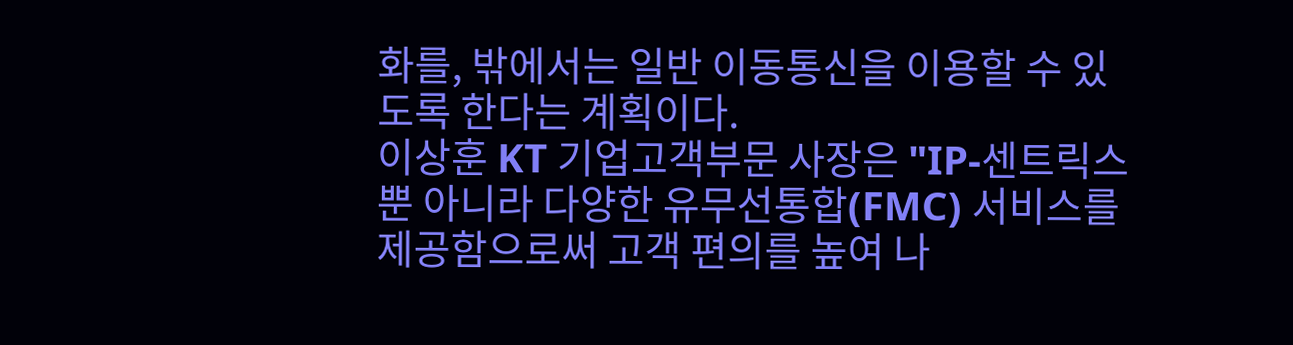화를, 밖에서는 일반 이동통신을 이용할 수 있도록 한다는 계획이다.
이상훈 KT 기업고객부문 사장은 "IP-센트릭스 뿐 아니라 다양한 유무선통합(FMC) 서비스를 제공함으로써 고객 편의를 높여 나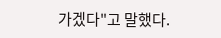가겠다"고 말했다.